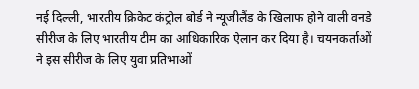नई दिल्ली, भारतीय क्रिकेट कंट्रोल बोर्ड ने न्यूजीलैंड के खिलाफ होने वाली वनडे सीरीज के लिए भारतीय टीम का आधिकारिक ऐलान कर दिया है। चयनकर्ताओं ने इस सीरीज के लिए युवा प्रतिभाओं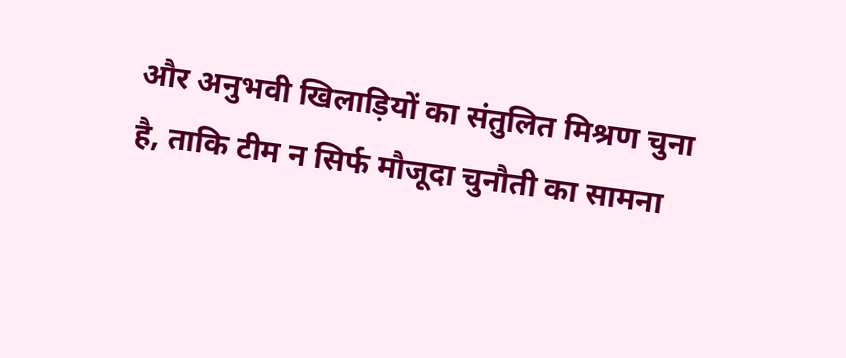और अनुभवी खिलाड़ियों का संतुलित मिश्रण चुना है, ताकि टीम न सिर्फ मौजूदा चुनौती का सामना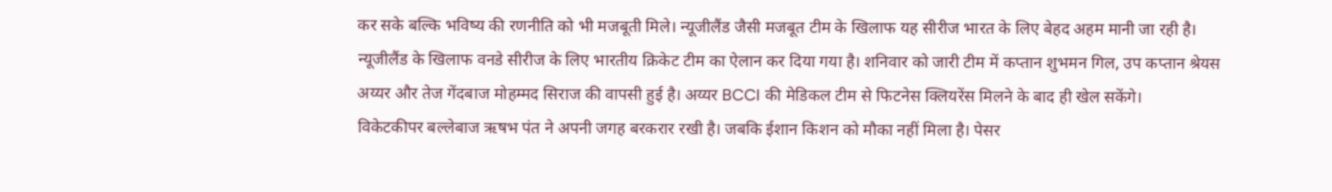कर सके बल्कि भविष्य की रणनीति को भी मजबूती मिले। न्यूजीलैंड जैसी मजबूत टीम के खिलाफ यह सीरीज भारत के लिए बेहद अहम मानी जा रही है।
न्यूजीलैंड के खिलाफ वनडे सीरीज के लिए भारतीय क्रिकेट टीम का ऐलान कर दिया गया है। शनिवार को जारी टीम में कप्तान शुभमन गिल, उप कप्तान श्रेयस अय्यर और तेज गेंदबाज मोहम्मद सिराज की वापसी हुई है। अय्यर BCCI की मेडिकल टीम से फिटनेस क्लियरेंस मिलने के बाद ही खेल सकेंगे।
विकेटकीपर बल्लेबाज ऋषभ पंत ने अपनी जगह बरकरार रखी है। जबकि ईशान किशन को मौका नहीं मिला है। पेसर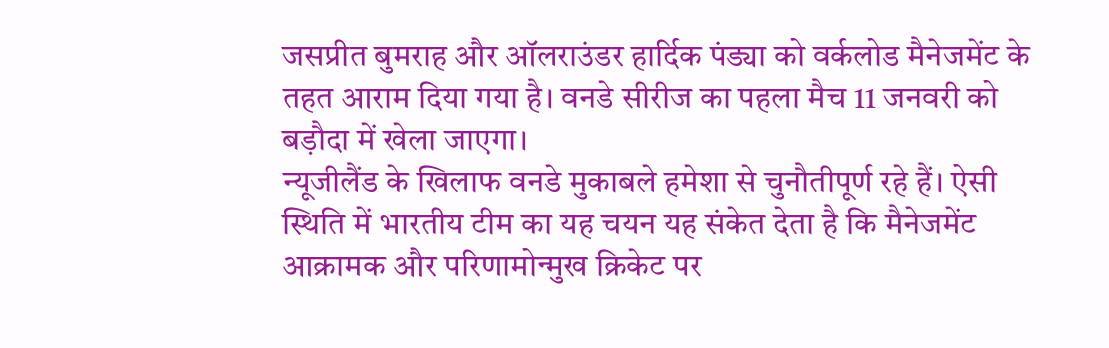जसप्रीत बुमराह और ऑलराउंडर हार्दिक पंड्या को वर्कलोड मैनेजमेंट के तहत आराम दिया गया है। वनडे सीरीज का पहला मैच 11 जनवरी को बड़ौदा में खेला जाएगा।
न्यूजीलैंड के खिलाफ वनडे मुकाबले हमेशा से चुनौतीपूर्ण रहे हैं। ऐसी स्थिति में भारतीय टीम का यह चयन यह संकेत देता है कि मैनेजमेंट आक्रामक और परिणामोन्मुख क्रिकेट पर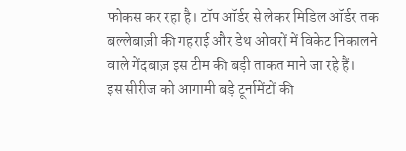फोकस कर रहा है। टॉप ऑर्डर से लेकर मिडिल ऑर्डर तक बल्लेबाज़ी की गहराई और डेथ ओवरों में विकेट निकालने वाले गेंदबाज़ इस टीम की बड़ी ताकत माने जा रहे हैं।
इस सीरीज को आगामी बड़े टूर्नामेंटों की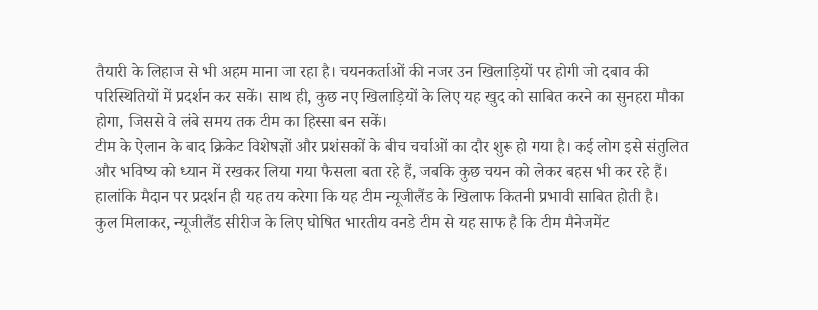तैयारी के लिहाज से भी अहम माना जा रहा है। चयनकर्ताओं की नजर उन खिलाड़ियों पर होगी जो दबाव की परिस्थितियों में प्रदर्शन कर सकें। साथ ही, कुछ नए खिलाड़ियों के लिए यह खुद को साबित करने का सुनहरा मौका होगा, जिससे वे लंबे समय तक टीम का हिस्सा बन सकें।
टीम के ऐलान के बाद क्रिकेट विशेषज्ञों और प्रशंसकों के बीच चर्चाओं का दौर शुरू हो गया है। कई लोग इसे संतुलित और भविष्य को ध्यान में रखकर लिया गया फैसला बता रहे हैं, जबकि कुछ चयन को लेकर बहस भी कर रहे हैं। हालांकि मैदान पर प्रदर्शन ही यह तय करेगा कि यह टीम न्यूजीलैंड के खिलाफ कितनी प्रभावी साबित होती है।
कुल मिलाकर, न्यूजीलैंड सीरीज के लिए घोषित भारतीय वनडे टीम से यह साफ है कि टीम मैनेजमेंट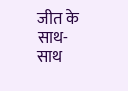जीत के साथ-साथ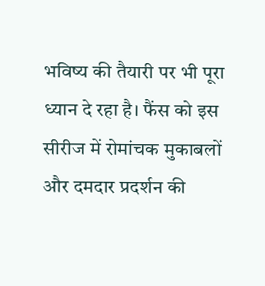भविष्य की तैयारी पर भी पूरा ध्यान दे रहा है। फैंस को इस सीरीज में रोमांचक मुकाबलों और दमदार प्रदर्शन की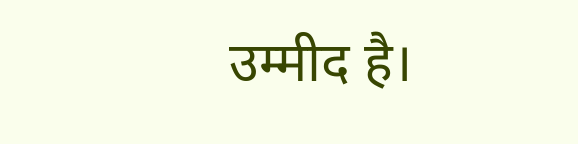उम्मीद है।